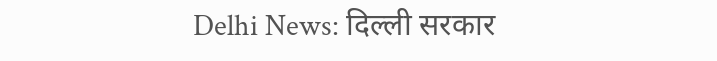Delhi News: दिल्ली सरकार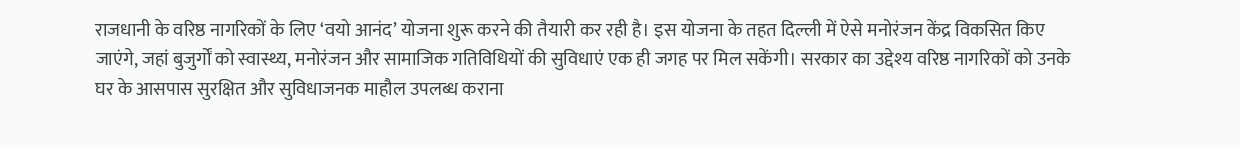राजधानी के वरिष्ठ नागरिकों के लिए ‘वयो आनंद’ योजना शुरू करने की तैयारी कर रही है। इस योजना के तहत दिल्ली में ऐसे मनोरंजन केंद्र विकसित किए जाएंगे, जहां बुजुर्गों को स्वास्थ्य, मनोरंजन और सामाजिक गतिविधियों की सुविधाएं एक ही जगह पर मिल सकेंगी। सरकार का उद्देश्य वरिष्ठ नागरिकों को उनके घर के आसपास सुरक्षित और सुविधाजनक माहौल उपलब्ध कराना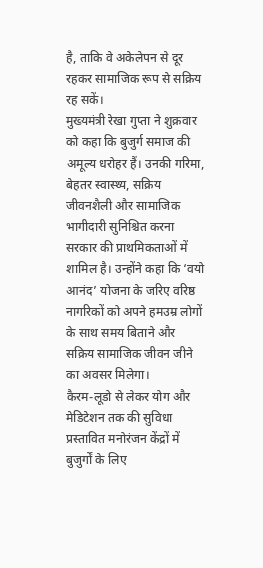है, ताकि वे अकेलेपन से दूर रहकर सामाजिक रूप से सक्रिय रह सकें।
मुख्यमंत्री रेखा गुप्ता ने शुक्रवार को कहा कि बुजुर्ग समाज की अमूल्य धरोहर हैं। उनकी गरिमा, बेहतर स्वास्थ्य, सक्रिय जीवनशैली और सामाजिक भागीदारी सुनिश्चित करना सरकार की प्राथमिकताओं में शामिल है। उन्होंने कहा कि ‘वयो आनंद’ योजना के जरिए वरिष्ठ नागरिकों को अपने हमउम्र लोगों के साथ समय बिताने और सक्रिय सामाजिक जीवन जीने का अवसर मिलेगा।
कैरम-लूडो से लेकर योग और मेडिटेशन तक की सुविधा
प्रस्तावित मनोरंजन केंद्रों में बुजुर्गों के लिए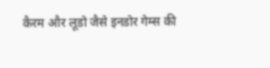कैरम और लूडो जैसे इनडोर गेम्स की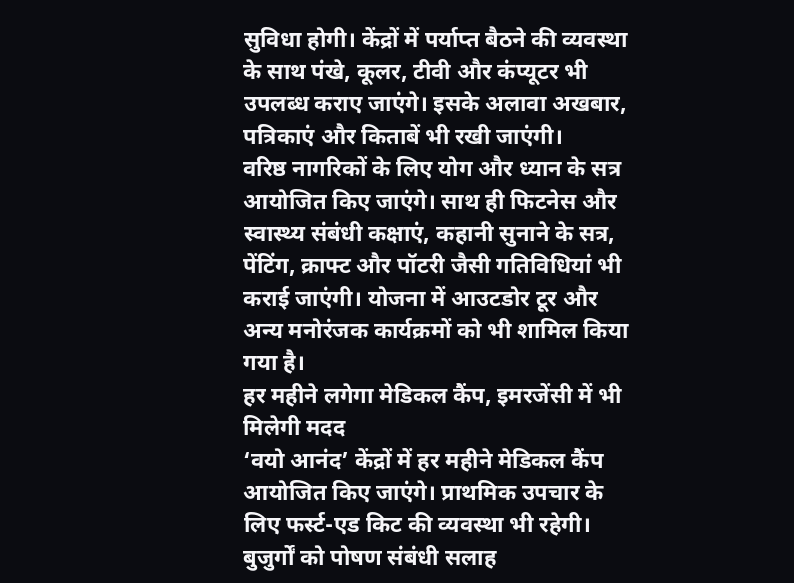सुविधा होगी। केंद्रों में पर्याप्त बैठने की व्यवस्था के साथ पंखे, कूलर, टीवी और कंप्यूटर भी उपलब्ध कराए जाएंगे। इसके अलावा अखबार, पत्रिकाएं और किताबें भी रखी जाएंगी।
वरिष्ठ नागरिकों के लिए योग और ध्यान के सत्र आयोजित किए जाएंगे। साथ ही फिटनेस और स्वास्थ्य संबंधी कक्षाएं, कहानी सुनाने के सत्र, पेंटिंग, क्राफ्ट और पॉटरी जैसी गतिविधियां भी कराई जाएंगी। योजना में आउटडोर टूर और अन्य मनोरंजक कार्यक्रमों को भी शामिल किया गया है।
हर महीने लगेगा मेडिकल कैंप, इमरजेंसी में भी मिलेगी मदद
‘वयो आनंद’ केंद्रों में हर महीने मेडिकल कैंप आयोजित किए जाएंगे। प्राथमिक उपचार के लिए फर्स्ट-एड किट की व्यवस्था भी रहेगी। बुजुर्गों को पोषण संबंधी सलाह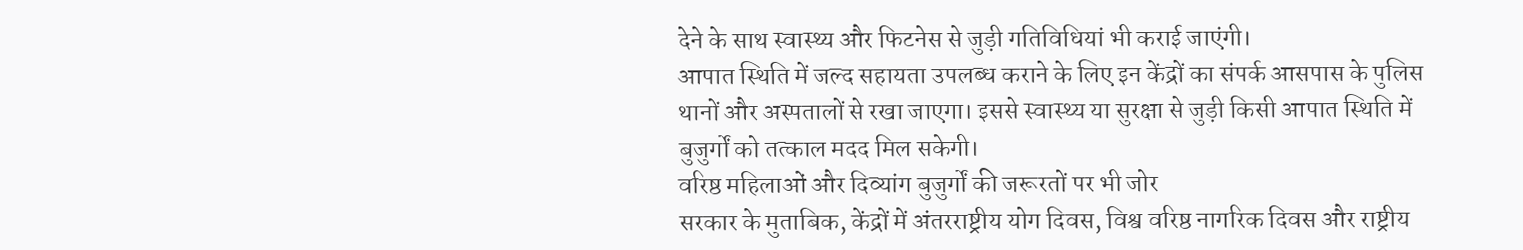देने के साथ स्वास्थ्य और फिटनेस से जुड़ी गतिविधियां भी कराई जाएंगी।
आपात स्थिति में जल्द सहायता उपलब्ध कराने के लिए इन केंद्रों का संपर्क आसपास के पुलिस थानों और अस्पतालों से रखा जाएगा। इससे स्वास्थ्य या सुरक्षा से जुड़ी किसी आपात स्थिति में बुजुर्गों को तत्काल मदद मिल सकेगी।
वरिष्ठ महिलाओं और दिव्यांग बुजुर्गों की जरूरतों पर भी जोर
सरकार के मुताबिक, केंद्रों में अंतरराष्ट्रीय योग दिवस, विश्व वरिष्ठ नागरिक दिवस और राष्ट्रीय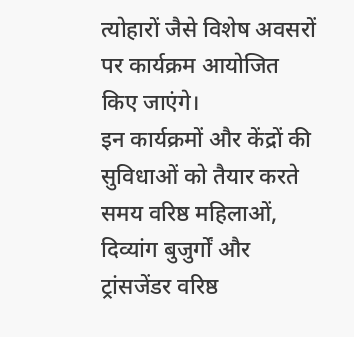त्योहारों जैसे विशेष अवसरों पर कार्यक्रम आयोजित किए जाएंगे।
इन कार्यक्रमों और केंद्रों की सुविधाओं को तैयार करते समय वरिष्ठ महिलाओं, दिव्यांग बुजुर्गों और ट्रांसजेंडर वरिष्ठ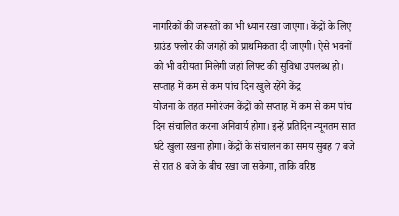नागरिकों की जरूरतों का भी ध्यान रखा जाएगा। केंद्रों के लिए ग्राउंड फ्लोर की जगहों को प्राथमिकता दी जाएगी। ऐसे भवनों को भी वरीयता मिलेगी जहां लिफ्ट की सुविधा उपलब्ध हो।
सप्ताह में कम से कम पांच दिन खुले रहेंगे केंद्र
योजना के तहत मनोरंजन केंद्रों को सप्ताह में कम से कम पांच दिन संचालित करना अनिवार्य होगा। इन्हें प्रतिदिन न्यूनतम सात घंटे खुला रखना होगा। केंद्रों के संचालन का समय सुबह 7 बजे से रात 8 बजे के बीच रखा जा सकेगा, ताकि वरिष्ठ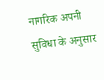नागरिक अपनी सुविधा के अनुसार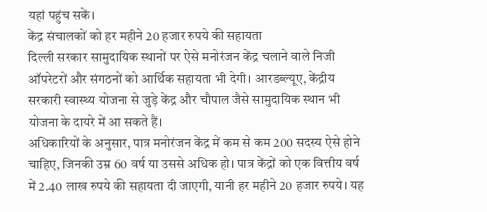यहां पहुंच सकें।
केंद्र संचालकों को हर महीने 20 हजार रुपये की सहायता
दिल्ली सरकार सामुदायिक स्थानों पर ऐसे मनोरंजन केंद्र चलाने वाले निजी ऑपरेटरों और संगठनों को आर्थिक सहायता भी देगी। आरडब्ल्यूए, केंद्रीय सरकारी स्वास्थ्य योजना से जुड़े केंद्र और चौपाल जैसे सामुदायिक स्थान भी योजना के दायरे में आ सकते हैं।
अधिकारियों के अनुसार, पात्र मनोरंजन केंद्र में कम से कम 200 सदस्य ऐसे होने चाहिए, जिनकी उम्र 60 वर्ष या उससे अधिक हो। पात्र केंद्रों को एक वित्तीय वर्ष में 2.40 लाख रुपये की सहायता दी जाएगी, यानी हर महीने 20 हजार रुपये। यह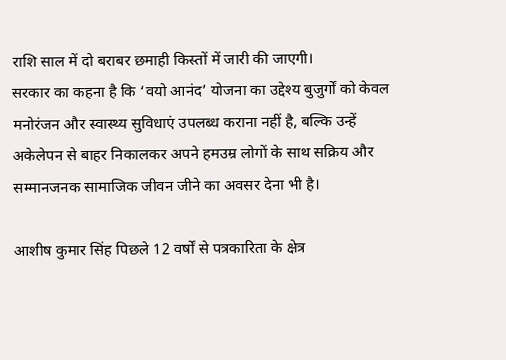राशि साल में दो बराबर छमाही किस्तों में जारी की जाएगी।
सरकार का कहना है कि ‘वयो आनंद’ योजना का उद्देश्य बुजुर्गों को केवल मनोरंजन और स्वास्थ्य सुविधाएं उपलब्ध कराना नहीं है, बल्कि उन्हें अकेलेपन से बाहर निकालकर अपने हमउम्र लोगों के साथ सक्रिय और सम्मानजनक सामाजिक जीवन जीने का अवसर देना भी है।

आशीष कुमार सिंह पिछले 12 वर्षों से पत्रकारिता के क्षेत्र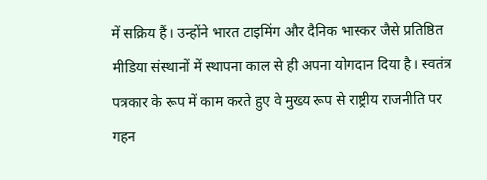में सक्रिय हैं। उन्होंने भारत टाइमिंग और दैनिक भास्कर जैसे प्रतिष्ठित मीडिया संस्थानों में स्थापना काल से ही अपना योगदान दिया है। स्वतंत्र पत्रकार के रूप में काम करते हुए वे मुख्य रूप से राष्ट्रीय राजनीति पर गहन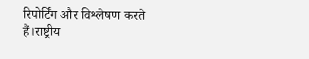रिपोर्टिंग और विश्लेषण करते हैं।राष्ट्रीय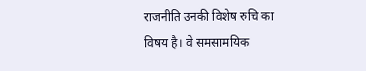राजनीति उनकी विशेष रुचि का विषय है। वे समसामयिक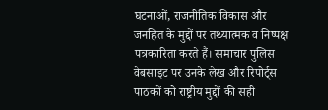घटनाओं, राजनीतिक विकास और जनहित के मुद्दों पर तथ्यात्मक व निष्पक्ष पत्रकारिता करते हैं। समाचार पुलिस वेबसाइट पर उनके लेख और रिपोर्ट्स पाठकों को राष्ट्रीय मुद्दों की सही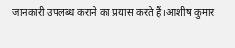जानकारी उपलब्ध कराने का प्रयास करते हैं।आशीष कुमार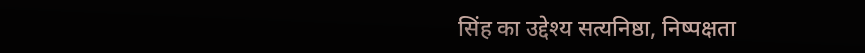सिंह का उद्देश्य सत्यनिष्ठा, निष्पक्षता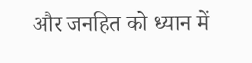और जनहित को ध्यान में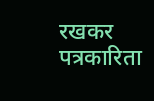रखकर पत्रकारिता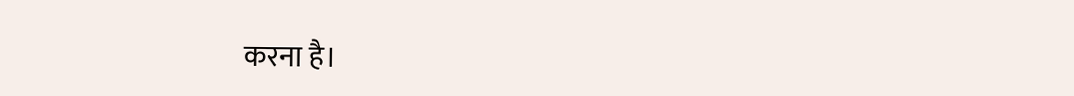करना है।